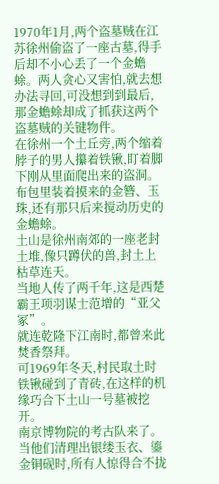1970年1月,两个盗墓贼在江苏徐州偷盗了一座古墓,得手后却不小心丢了一个金蟾蜍。两人贪心又害怕,就去想办法寻回,可没想到到最后,那金蟾蜍却成了抓获这两个盗墓贼的关键物件。
在徐州一个土丘旁,两个缩着脖子的男人攥着铁锹,盯着脚下刚从里面爬出来的盗洞。
布包里装着摸来的金簪、玉珠,还有那只后来搅动历史的金蟾蜍。
土山是徐州南郊的一座老封土堆,像只蹲伏的兽,封土上枯草连天。
当地人传了两千年,这是西楚霸王项羽谋士范增的“亚父冢”。
就连乾隆下江南时,都曾来此焚香祭拜。
可1969年冬天,村民取土时铁锹碰到了青砖,在这样的机缘巧合下土山一号墓被挖开。
南京博物院的考古队来了。
当他们清理出银缕玉衣、鎏金铜砚时,所有人惊得合不拢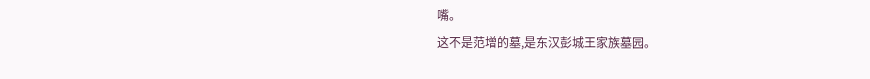嘴。
这不是范增的墓,是东汉彭城王家族墓园。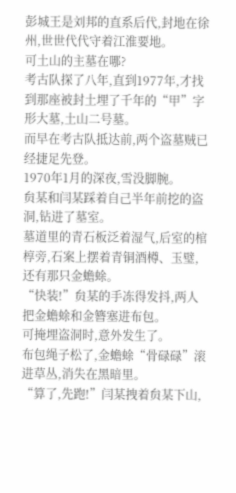彭城王是刘邦的直系后代,封地在徐州,世世代代守着江淮要地。
可土山的主墓在哪?
考古队探了八年,直到1977年,才找到那座被封土埋了千年的“甲”字形大墓,土山二号墓。
而早在考古队抵达前,两个盗墓贼已经捷足先登。
1970年1月的深夜,雪没脚腕。
贠某和闫某踩着自己半年前挖的盗洞,钻进了墓室。
墓道里的青石板泛着湿气,后室的棺椁旁,石案上摆着青铜酒樽、玉璧,还有那只金蟾蜍。
“快装!”贠某的手冻得发抖,两人把金蟾蜍和金簪塞进布包。
可掩埋盗洞时,意外发生了。
布包绳子松了,金蟾蜍“骨碌碌”滚进草丛,消失在黑暗里。
“算了,先跑!”闫某拽着贠某下山,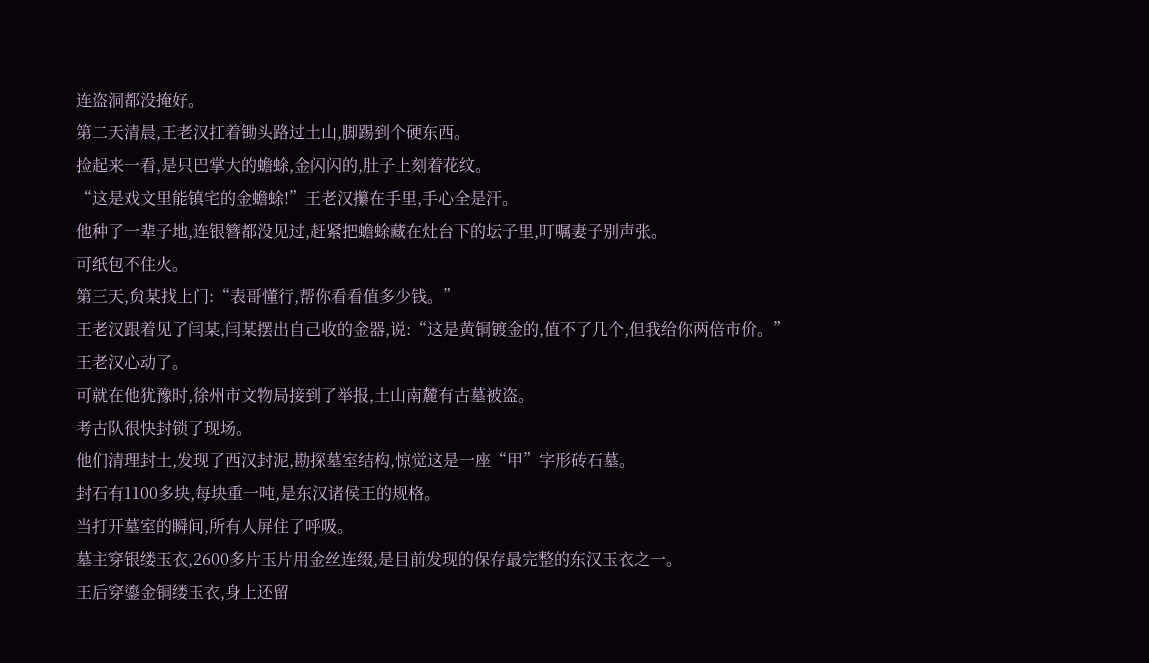连盗洞都没掩好。
第二天清晨,王老汉扛着锄头路过土山,脚踢到个硬东西。
捡起来一看,是只巴掌大的蟾蜍,金闪闪的,肚子上刻着花纹。
“这是戏文里能镇宅的金蟾蜍!”王老汉攥在手里,手心全是汗。
他种了一辈子地,连银簪都没见过,赶紧把蟾蜍藏在灶台下的坛子里,叮嘱妻子别声张。
可纸包不住火。
第三天,贠某找上门:“表哥懂行,帮你看看值多少钱。”
王老汉跟着见了闫某,闫某摆出自己收的金器,说:“这是黄铜镀金的,值不了几个,但我给你两倍市价。”
王老汉心动了。
可就在他犹豫时,徐州市文物局接到了举报,土山南麓有古墓被盗。
考古队很快封锁了现场。
他们清理封土,发现了西汉封泥,勘探墓室结构,惊觉这是一座“甲”字形砖石墓。
封石有1100多块,每块重一吨,是东汉诸侯王的规格。
当打开墓室的瞬间,所有人屏住了呼吸。
墓主穿银缕玉衣,2600多片玉片用金丝连缀,是目前发现的保存最完整的东汉玉衣之一。
王后穿鎏金铜缕玉衣,身上还留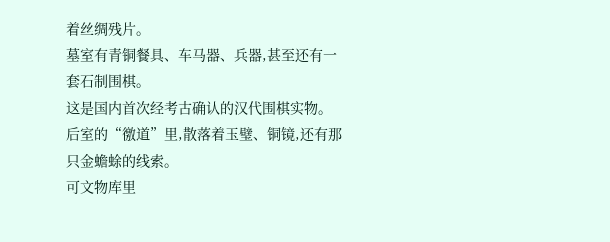着丝绸残片。
墓室有青铜餐具、车马器、兵器,甚至还有一套石制围棋。
这是国内首次经考古确认的汉代围棋实物。
后室的“徼道”里,散落着玉璧、铜镜,还有那只金蟾蜍的线索。
可文物库里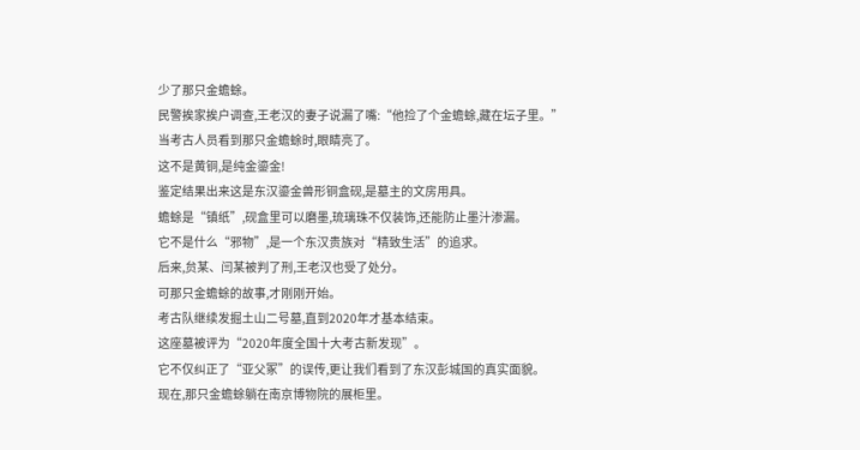少了那只金蟾蜍。
民警挨家挨户调查,王老汉的妻子说漏了嘴:“他捡了个金蟾蜍,藏在坛子里。”
当考古人员看到那只金蟾蜍时,眼睛亮了。
这不是黄铜,是纯金鎏金!
鉴定结果出来这是东汉鎏金兽形铜盒砚,是墓主的文房用具。
蟾蜍是“镇纸”,砚盒里可以磨墨,琉璃珠不仅装饰,还能防止墨汁渗漏。
它不是什么“邪物”,是一个东汉贵族对“精致生活”的追求。
后来,贠某、闫某被判了刑,王老汉也受了处分。
可那只金蟾蜍的故事,才刚刚开始。
考古队继续发掘土山二号墓,直到2020年才基本结束。
这座墓被评为“2020年度全国十大考古新发现”。
它不仅纠正了“亚父冢”的误传,更让我们看到了东汉彭城国的真实面貌。
现在,那只金蟾蜍躺在南京博物院的展柜里。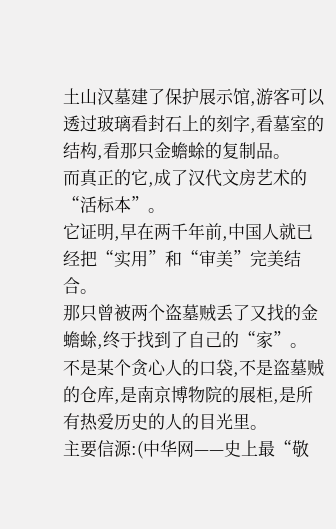土山汉墓建了保护展示馆,游客可以透过玻璃看封石上的刻字,看墓室的结构,看那只金蟾蜍的复制品。
而真正的它,成了汉代文房艺术的“活标本”。
它证明,早在两千年前,中国人就已经把“实用”和“审美”完美结合。
那只曾被两个盗墓贼丢了又找的金蟾蜍,终于找到了自己的“家”。
不是某个贪心人的口袋,不是盗墓贼的仓库,是南京博物院的展柜,是所有热爱历史的人的目光里。
主要信源:(中华网——史上最“敬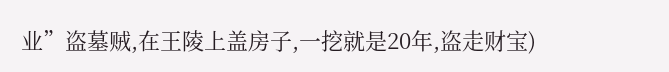业”盗墓贼,在王陵上盖房子,一挖就是20年,盗走财宝)